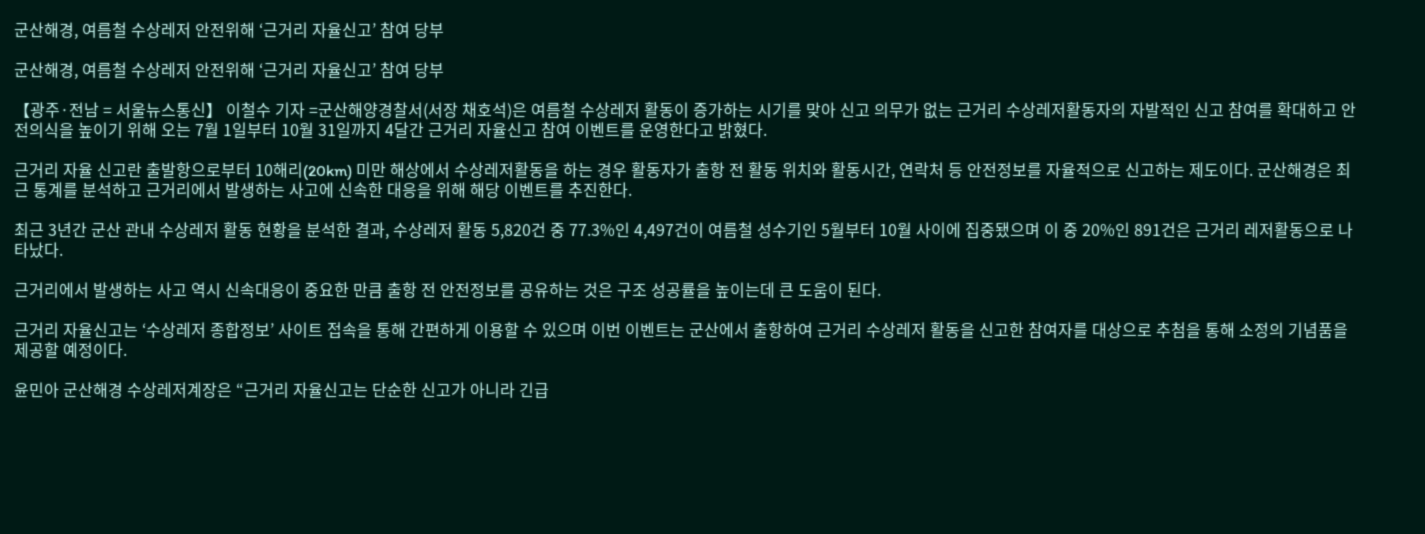군산해경, 여름철 수상레저 안전위해 ‘근거리 자율신고’ 참여 당부

군산해경, 여름철 수상레저 안전위해 ‘근거리 자율신고’ 참여 당부

【광주·전남 = 서울뉴스통신】 이철수 기자 =군산해양경찰서(서장 채호석)은 여름철 수상레저 활동이 증가하는 시기를 맞아 신고 의무가 없는 근거리 수상레저활동자의 자발적인 신고 참여를 확대하고 안전의식을 높이기 위해 오는 7월 1일부터 10월 31일까지 4달간 근거리 자율신고 참여 이벤트를 운영한다고 밝혔다.

근거리 자율 신고란 출발항으로부터 10해리(20km) 미만 해상에서 수상레저활동을 하는 경우 활동자가 출항 전 활동 위치와 활동시간, 연락처 등 안전정보를 자율적으로 신고하는 제도이다. 군산해경은 최근 통계를 분석하고 근거리에서 발생하는 사고에 신속한 대응을 위해 해당 이벤트를 추진한다.

최근 3년간 군산 관내 수상레저 활동 현황을 분석한 결과, 수상레저 활동 5,820건 중 77.3%인 4,497건이 여름철 성수기인 5월부터 10월 사이에 집중됐으며 이 중 20%인 891건은 근거리 레저활동으로 나타났다.

근거리에서 발생하는 사고 역시 신속대응이 중요한 만큼 출항 전 안전정보를 공유하는 것은 구조 성공률을 높이는데 큰 도움이 된다.

근거리 자율신고는 ‘수상레저 종합정보’ 사이트 접속을 통해 간편하게 이용할 수 있으며 이번 이벤트는 군산에서 출항하여 근거리 수상레저 활동을 신고한 참여자를 대상으로 추첨을 통해 소정의 기념품을 제공할 예정이다.

윤민아 군산해경 수상레저계장은 “근거리 자율신고는 단순한 신고가 아니라 긴급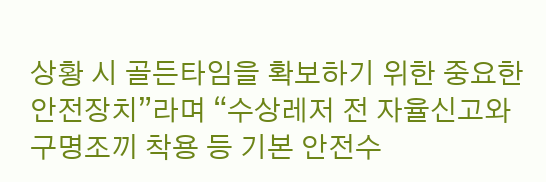상황 시 골든타임을 확보하기 위한 중요한 안전장치”라며 “수상레저 전 자율신고와 구명조끼 착용 등 기본 안전수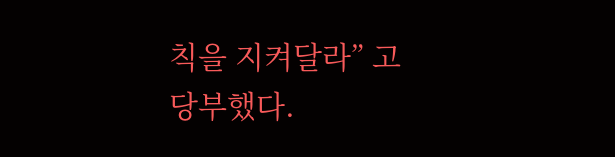칙을 지켜달라” 고 당부했다.